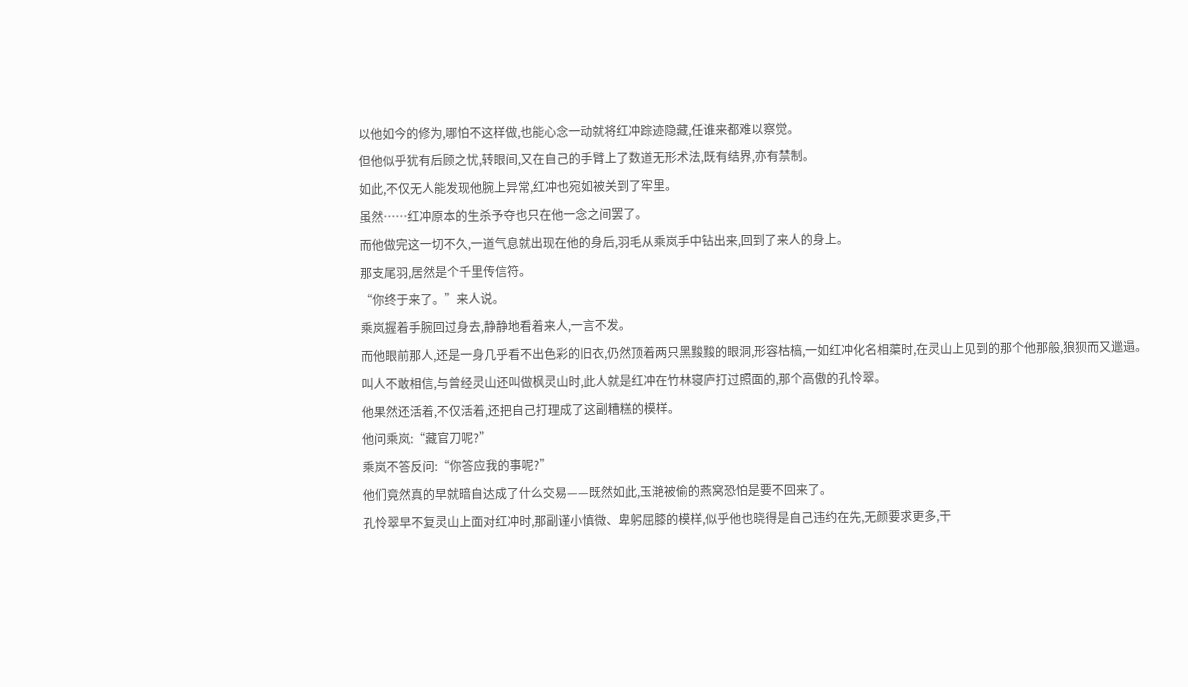以他如今的修为,哪怕不这样做,也能心念一动就将红冲踪迹隐藏,任谁来都难以察觉。
但他似乎犹有后顾之忧,转眼间,又在自己的手臂上了数道无形术法,既有结界,亦有禁制。
如此,不仅无人能发现他腕上异常,红冲也宛如被关到了牢里。
虽然……红冲原本的生杀予夺也只在他一念之间罢了。
而他做完这一切不久,一道气息就出现在他的身后,羽毛从乘岚手中钻出来,回到了来人的身上。
那支尾羽,居然是个千里传信符。
“你终于来了。”来人说。
乘岚握着手腕回过身去,静静地看着来人,一言不发。
而他眼前那人,还是一身几乎看不出色彩的旧衣,仍然顶着两只黑黢黢的眼洞,形容枯槁,一如红冲化名相蕖时,在灵山上见到的那个他那般,狼狈而又邋遢。
叫人不敢相信,与曾经灵山还叫做枫灵山时,此人就是红冲在竹林寝庐打过照面的,那个高傲的孔怜翠。
他果然还活着,不仅活着,还把自己打理成了这副糟糕的模样。
他问乘岚:“藏官刀呢?”
乘岚不答反问:“你答应我的事呢?”
他们竟然真的早就暗自达成了什么交易——既然如此,玉滟被偷的燕窝恐怕是要不回来了。
孔怜翠早不复灵山上面对红冲时,那副谨小慎微、卑躬屈膝的模样,似乎他也晓得是自己违约在先,无颜要求更多,干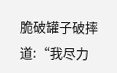脆破罐子破摔道:“我尽力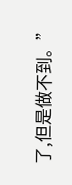了,但是做不到。”